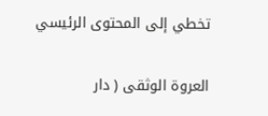تخطي إلى المحتوى الرئيسي

العروة الوثقى ( دار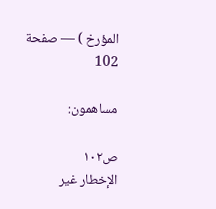المؤرخ ) — صفحة 102

مساهمون:

ص١٠٢
الإخطار غير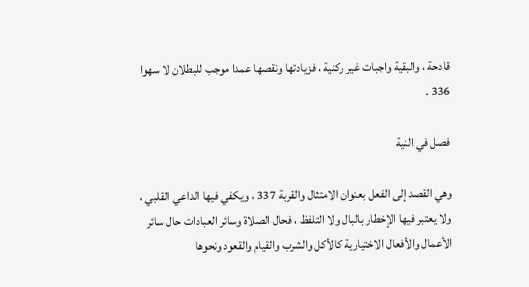قادحة ، والبقية واجبات غير ركنية ، فزيادتها ونقصها عمدا موجب للبطلان لا سهوا 336 .

فصل في النية

وهي القصد إلى الفعل بعنوان الامتثال والقربة 337 ، ويكفي فيها الداعي القلبي ، ولا يعتبر فيها الإخطار بالبال ولا التلفظ ، فحال الصلاة وسائر العبادات حال سائر الأعمال والأفعال الاختيارية كالأكل والشرب والقيام والقعود ونحوها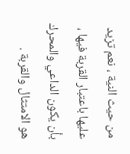من حيث النية ، نعم تزيد عليها باعتبار القربة فيها ، بأن يكون الداعي والمحرك هو الامتثال والقربة .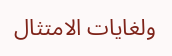ولغايات الامتثال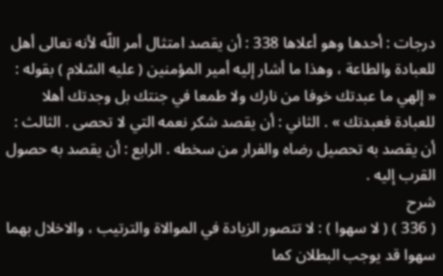درجات : أحدها وهو أعلاها 338 : أن يقصد امتثال أمر اللّه لأنه تعالى أهل للعبادة والطاعة ، وهذا ما أشار إليه أمير المؤمنين ( عليه السّلام ) بقوله : « إلهي ما عبدتك خوفا من نارك ولا طمعا في جنتك بل وجدتك أهلا للعبادة فعبدتك » . الثاني : أن يقصد شكر نعمه التي لا تحصى . الثالث : أن يقصد به تحصيل رضاه والفرار من سخطه . الرابع : أن يقصد به حصول القرب إليه .
شرح
( 336 ) ( لا سهوا ) : لا تتصور الزيادة في الموالاة والترتيب ، والاخلال بهما سهوا قد يوجب البطلان كما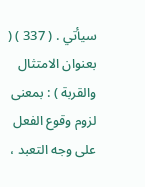سيأتي . ( 337 ) ( بعنوان الامتثال والقربة ) : بمعنى لزوم وقوع الفعل على وجه التعبد ،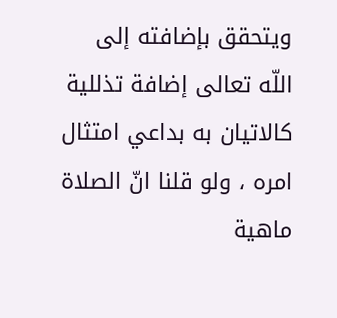ويتحقق بإضافته إلى اللّه تعالى إضافة تذللية كالاتيان به بداعي امتثال امره ، ولو قلنا انّ الصلاة ماهية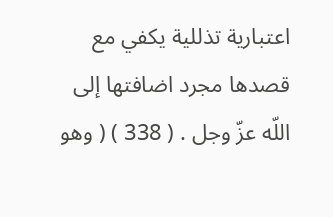اعتبارية تذللية يكفي مع قصدها مجرد اضافتها إلى اللّه عزّ وجل . ( 338 ) ( وهو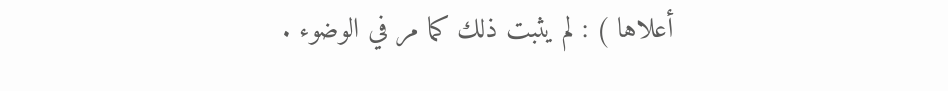أعلاها ) : لم يثبت ذلك كما مر في الوضوء .